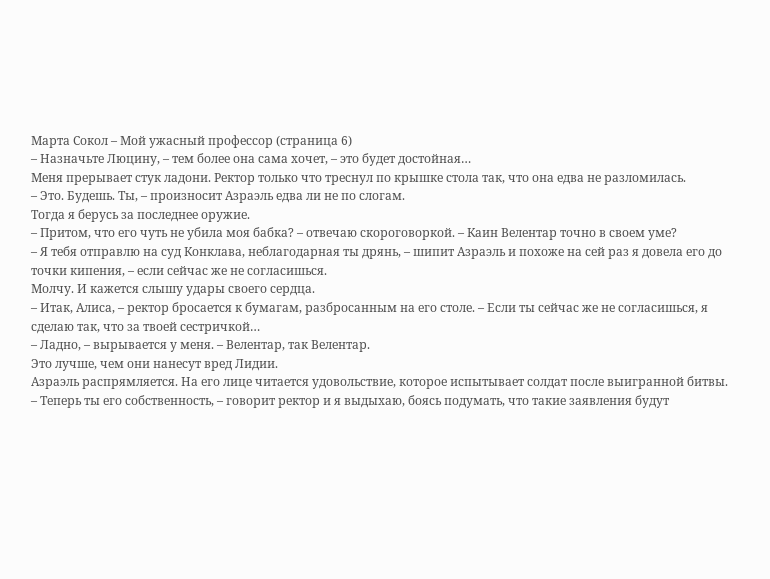Марта Сокол – Мой ужасный профессор (страница 6)
– Назначьте Люцину, – тем более она сама хочет, – это будет достойная…
Меня прерывает стук ладони. Ректор только что треснул по крышке стола так, что она едва не разломилась.
– Это. Будешь. Ты, – произносит Азраэль едва ли не по слогам.
Тогда я берусь за последнее оружие.
– Притом, что его чуть не убила моя бабка? – отвечаю скороговоркой. – Каин Велентар точно в своем уме?
– Я тебя отправлю на суд Конклава, неблагодарная ты дрянь, – шипит Азраэль и похоже на сей раз я довела его до точки кипения, – если сейчас же не согласишься.
Молчу. И кажется слышу удары своего сердца.
– Итак, Алиса, – ректор бросается к бумагам, разбросанным на его столе. – Если ты сейчас же не согласишься, я сделаю так, что за твоей сестричкой…
– Ладно, – вырывается у меня. – Велентар, так Велентар.
Это лучше, чем они нанесут вред Лидии.
Азраэль распрямляется. На его лице читается удовольствие, которое испытывает солдат после выигранной битвы.
– Теперь ты его собственность, – говорит ректор и я выдыхаю, боясь подумать, что такие заявления будут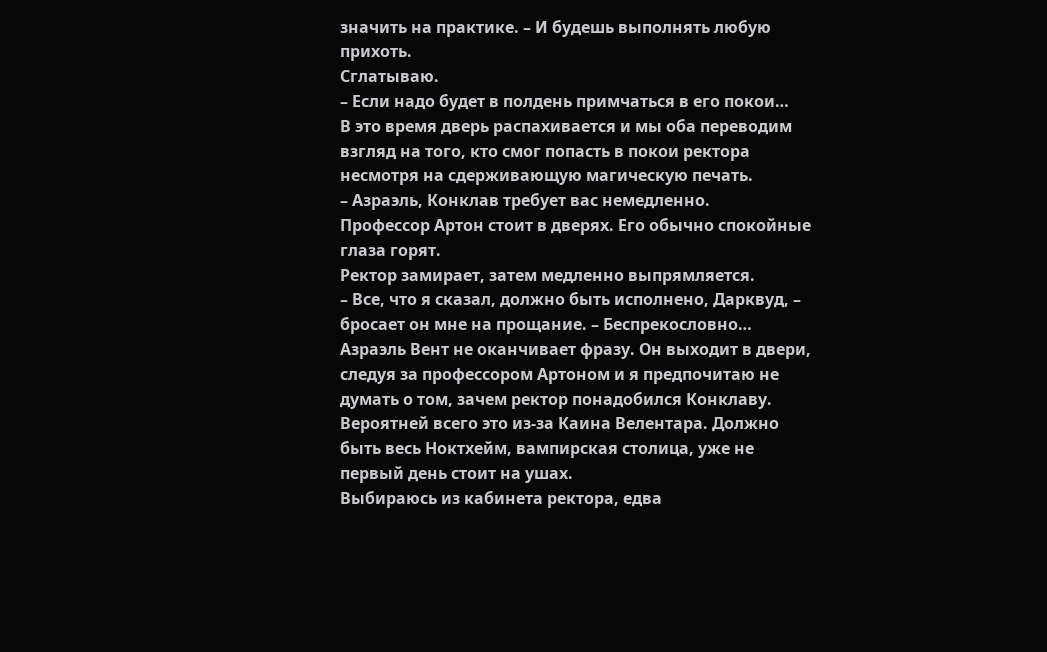значить на практике. – И будешь выполнять любую прихоть.
Сглатываю.
– Если надо будет в полдень примчаться в его покои…
В это время дверь распахивается и мы оба переводим взгляд на того, кто смог попасть в покои ректора несмотря на сдерживающую магическую печать.
– Азраэль, Конклав требует вас немедленно.
Профессор Артон стоит в дверях. Его обычно спокойные глаза горят.
Ректор замирает, затем медленно выпрямляется.
– Все, что я сказал, должно быть исполнено, Дарквуд, – бросает он мне на прощание. – Беспрекословно…
Азраэль Вент не оканчивает фразу. Он выходит в двери, следуя за профессором Артоном и я предпочитаю не думать о том, зачем ректор понадобился Конклаву. Вероятней всего это из-за Каина Велентара. Должно быть весь Ноктхейм, вампирская столица, уже не первый день стоит на ушах.
Выбираюсь из кабинета ректора, едва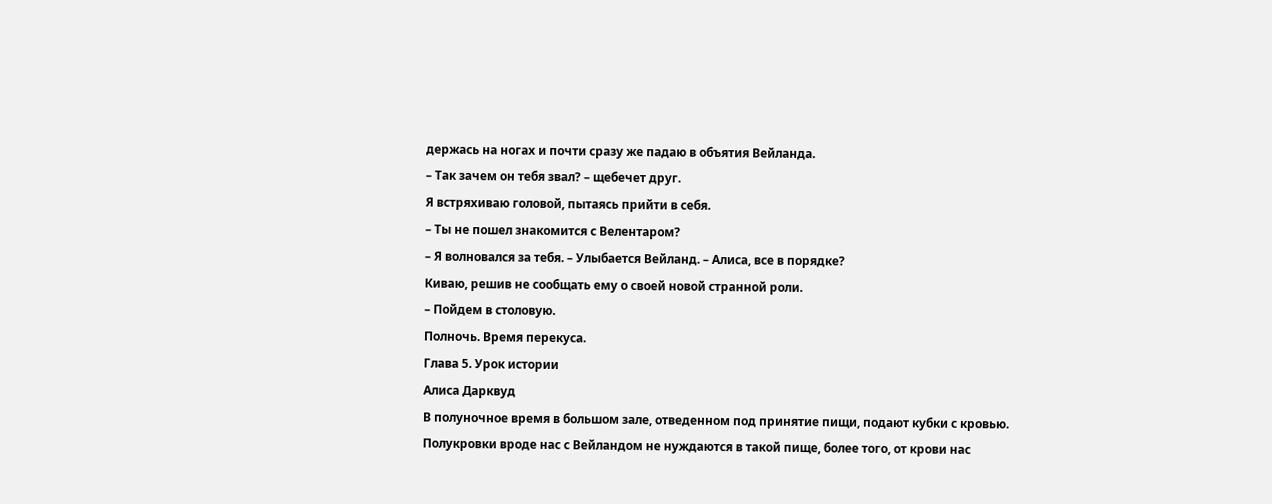держась на ногах и почти сразу же падаю в объятия Вейланда.
– Так зачем он тебя звал? – щебечет друг.
Я встряхиваю головой, пытаясь прийти в себя.
– Ты не пошел знакомится с Велентаром?
– Я волновался за тебя. – Улыбается Вейланд. – Алиса, все в порядке?
Киваю, решив не сообщать ему о своей новой странной роли.
– Пойдем в столовую.
Полночь. Время перекуса.
Глава 5. Урок истории
Алиса Дарквуд
В полуночное время в большом зале, отведенном под принятие пищи, подают кубки с кровью. Полукровки вроде нас с Вейландом не нуждаются в такой пище, более того, от крови нас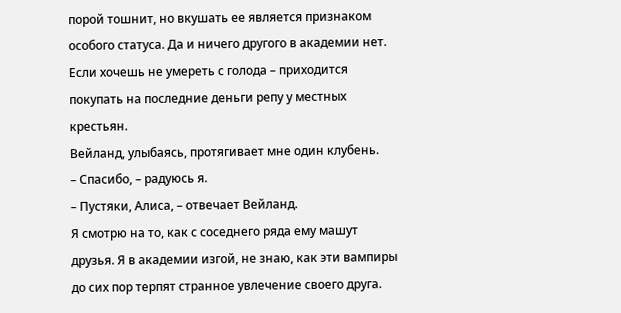порой тошнит, но вкушать ее является признаком особого статуса. Да и ничего другого в академии нет. Если хочешь не умереть с голода – приходится покупать на последние деньги репу у местных крестьян.
Вейланд, улыбаясь, протягивает мне один клубень.
– Спасибо, – радуюсь я.
– Пустяки, Алиса, – отвечает Вейланд.
Я смотрю на то, как с соседнего ряда ему машут друзья. Я в академии изгой, не знаю, как эти вампиры до сих пор терпят странное увлечение своего друга.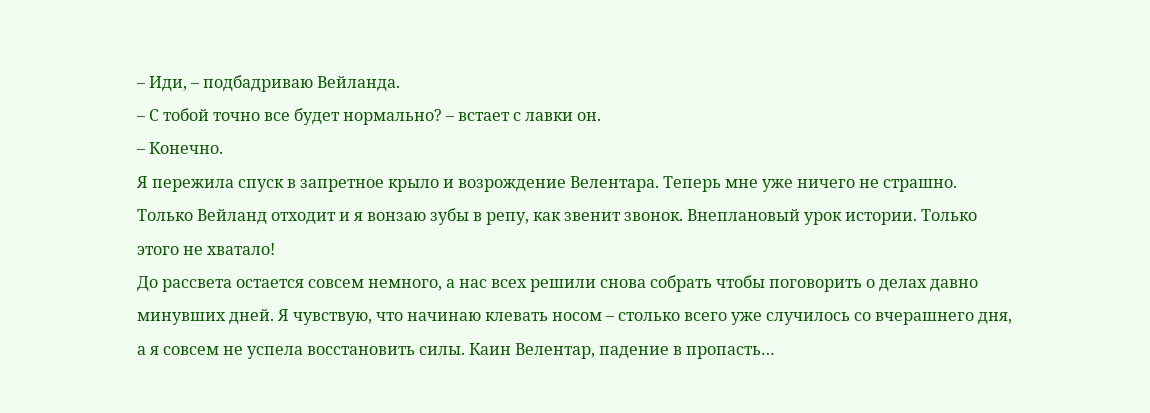– Иди, – подбадриваю Вейланда.
– С тобой точно все будет нормально? – встает с лавки он.
– Конечно.
Я пережила спуск в запретное крыло и возрождение Велентара. Теперь мне уже ничего не страшно.
Только Вейланд отходит и я вонзаю зубы в репу, как звенит звонок. Внеплановый урок истории. Только этого не хватало!
До рассвета остается совсем немного, а нас всех решили снова собрать чтобы поговорить о делах давно минувших дней. Я чувствую, что начинаю клевать носом – столько всего уже случилось со вчерашнего дня, а я совсем не успела восстановить силы. Каин Велентар, падение в пропасть…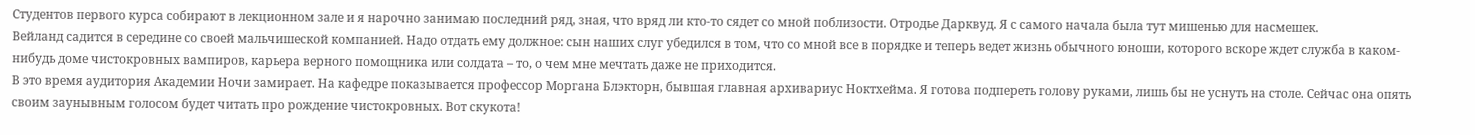Студентов первого курса собирают в лекционном зале и я нарочно занимаю последний ряд, зная, что вряд ли кто-то сядет со мной поблизости. Отродье Дарквуд. Я с самого начала была тут мишенью для насмешек.
Вейланд садится в середине со своей мальчишеской компанией. Надо отдать ему должное: сын наших слуг убедился в том, что со мной все в порядке и теперь ведет жизнь обычного юноши, которого вскоре ждет служба в каком-нибудь доме чистокровных вампиров, карьера верного помощника или солдата – то, о чем мне мечтать даже не приходится.
В это время аудитория Академии Ночи замирает. На кафедре показывается профессор Моргана Блэкторн, бывшая главная архивариус Ноктхейма. Я готова подпереть голову руками, лишь бы не уснуть на столе. Сейчас она опять своим заунывным голосом будет читать про рождение чистокровных. Вот скукота!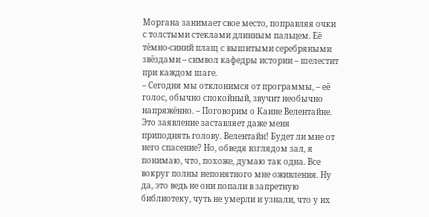Моргана занимает свое место, поправляя очки с толстыми стеклами длинным пальцем. Её тёмно-синий плащ с вышитыми серебряными звёздами – символ кафедры истории – шелестит при каждом шаге.
– Сегодня мы отклонимся от программы, – её голос, обычно спокойный, звучит необычно напряжённо. – Поговорим о Каине Велентайне.
Это заявление заставляет даже меня приподнять голову. Велентайн! Будет ли мне от него спасение? Но, обведя взглядом зал, я понимаю, что, похоже, думаю так одна. Все вокруг полны непонятного мне оживления. Ну да, это ведь не они попали в запретную библиотеку, чуть не умерли и узнали, что у их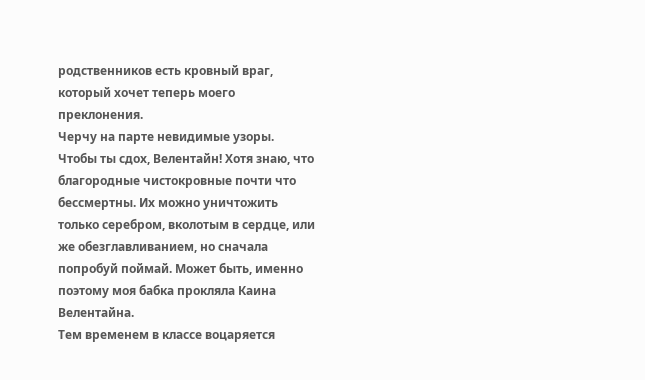родственников есть кровный враг, который хочет теперь моего преклонения.
Черчу на парте невидимые узоры.
Чтобы ты сдох, Велентайн! Хотя знаю, что благородные чистокровные почти что бессмертны. Их можно уничтожить только серебром, вколотым в сердце, или же обезглавливанием, но сначала попробуй поймай. Может быть, именно поэтому моя бабка прокляла Каина Велентайна.
Тем временем в классе воцаряется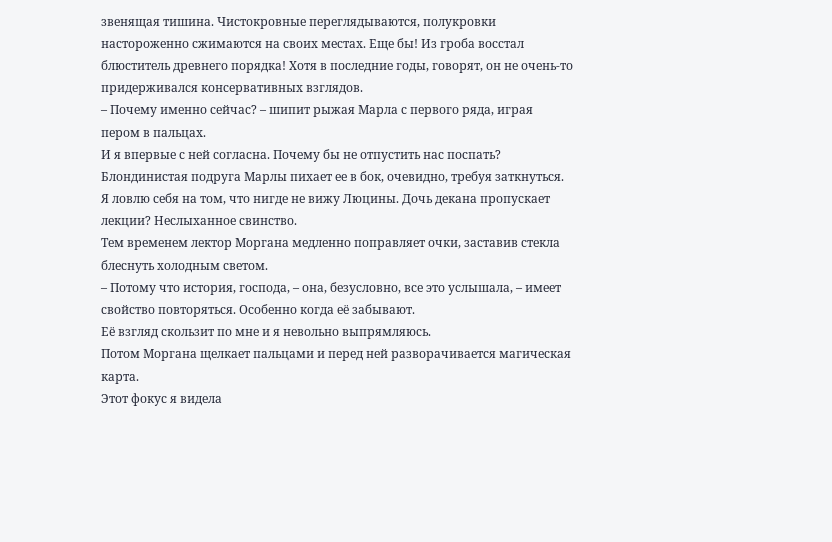звенящая тишина. Чистокровные переглядываются, полукровки настороженно сжимаются на своих местах. Еще бы! Из гроба восстал блюститель древнего порядка! Хотя в последние годы, говорят, он не очень-то придерживался консервативных взглядов.
– Почему именно сейчас? – шипит рыжая Марла с первого ряда, играя пером в пальцах.
И я впервые с ней согласна. Почему бы не отпустить нас поспать? Блондинистая подруга Марлы пихает ее в бок, очевидно, требуя заткнуться. Я ловлю себя на том, что нигде не вижу Люцины. Дочь декана пропускает лекции? Неслыханное свинство.
Тем временем лектор Моргана медленно поправляет очки, заставив стекла блеснуть холодным светом.
– Потому что история, господа, – она, безусловно, все это услышала, – имеет свойство повторяться. Особенно когда её забывают.
Её взгляд скользит по мне и я невольно выпрямляюсь.
Потом Моргана щелкает пальцами и перед ней разворачивается магическая карта.
Этот фокус я видела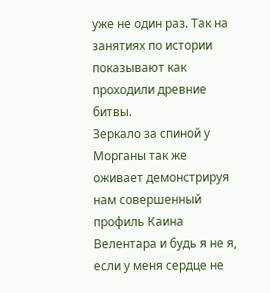уже не один раз. Так на занятиях по истории показывают как проходили древние битвы.
Зеркало за спиной у Морганы так же оживает демонстрируя нам совершенный профиль Каина Велентара и будь я не я, если у меня сердце не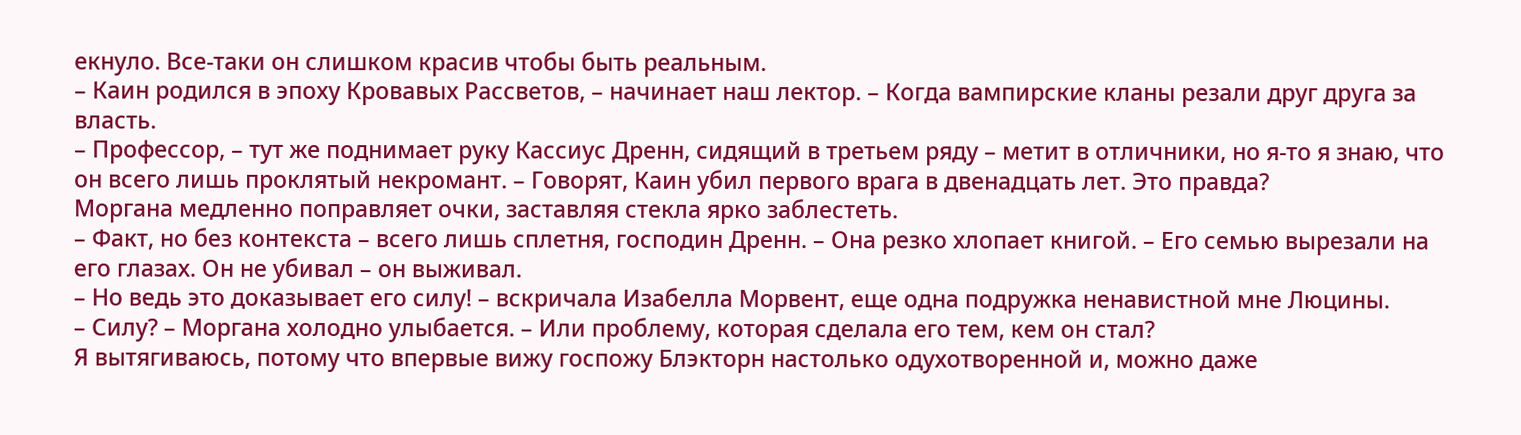екнуло. Все-таки он слишком красив чтобы быть реальным.
– Каин родился в эпоху Кровавых Рассветов, – начинает наш лектор. – Когда вампирские кланы резали друг друга за власть.
– Профессор, – тут же поднимает руку Кассиус Дренн, сидящий в третьем ряду – метит в отличники, но я-то я знаю, что он всего лишь проклятый некромант. – Говорят, Каин убил первого врага в двенадцать лет. Это правда?
Моргана медленно поправляет очки, заставляя стекла ярко заблестеть.
– Факт, но без контекста – всего лишь сплетня, господин Дренн. – Она резко хлопает книгой. – Его семью вырезали на его глазах. Он не убивал – он выживал.
– Но ведь это доказывает его силу! – вскричала Изабелла Морвент, еще одна подружка ненавистной мне Люцины.
– Силу? – Моргана холодно улыбается. – Или проблему, которая сделала его тем, кем он стал?
Я вытягиваюсь, потому что впервые вижу госпожу Блэкторн настолько одухотворенной и, можно даже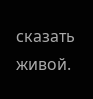сказать живой.